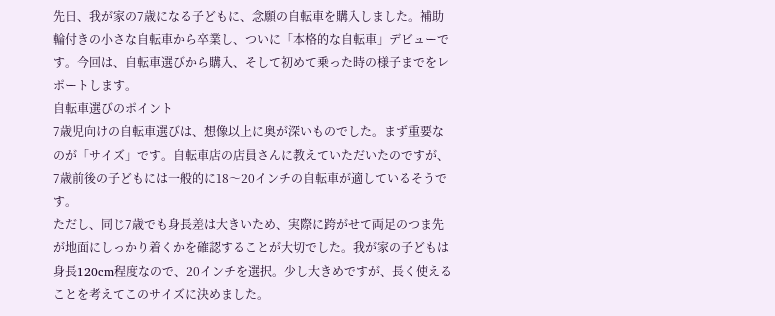先日、我が家の7歳になる子どもに、念願の自転車を購入しました。補助輪付きの小さな自転車から卒業し、ついに「本格的な自転車」デビューです。今回は、自転車選びから購入、そして初めて乗った時の様子までをレポートします。
自転車選びのポイント
7歳児向けの自転車選びは、想像以上に奥が深いものでした。まず重要なのが「サイズ」です。自転車店の店員さんに教えていただいたのですが、7歳前後の子どもには一般的に18〜20インチの自転車が適しているそうです。
ただし、同じ7歳でも身長差は大きいため、実際に跨がせて両足のつま先が地面にしっかり着くかを確認することが大切でした。我が家の子どもは身長120cm程度なので、20インチを選択。少し大きめですが、長く使えることを考えてこのサイズに決めました。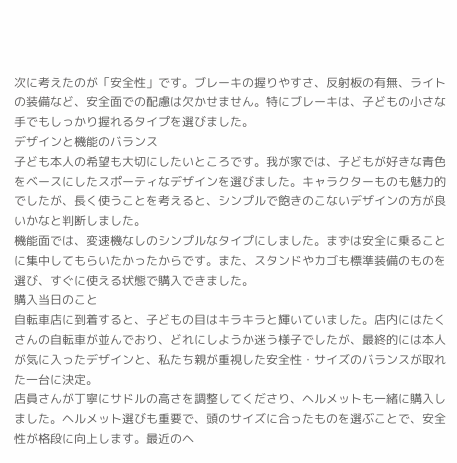次に考えたのが「安全性」です。ブレーキの握りやすさ、反射板の有無、ライトの装備など、安全面での配慮は欠かせません。特にブレーキは、子どもの小さな手でもしっかり握れるタイプを選びました。
デザインと機能のバランス
子ども本人の希望も大切にしたいところです。我が家では、子どもが好きな青色をベースにしたスポーティなデザインを選びました。キャラクターものも魅力的でしたが、長く使うことを考えると、シンプルで飽きのこないデザインの方が良いかなと判断しました。
機能面では、変速機なしのシンプルなタイプにしました。まずは安全に乗ることに集中してもらいたかったからです。また、スタンドやカゴも標準装備のものを選び、すぐに使える状態で購入できました。
購入当日のこと
自転車店に到着すると、子どもの目はキラキラと輝いていました。店内にはたくさんの自転車が並んでおり、どれにしようか迷う様子でしたが、最終的には本人が気に入ったデザインと、私たち親が重視した安全性・サイズのバランスが取れた一台に決定。
店員さんが丁寧にサドルの高さを調整してくださり、ヘルメットも一緒に購入しました。ヘルメット選びも重要で、頭のサイズに合ったものを選ぶことで、安全性が格段に向上します。最近のヘ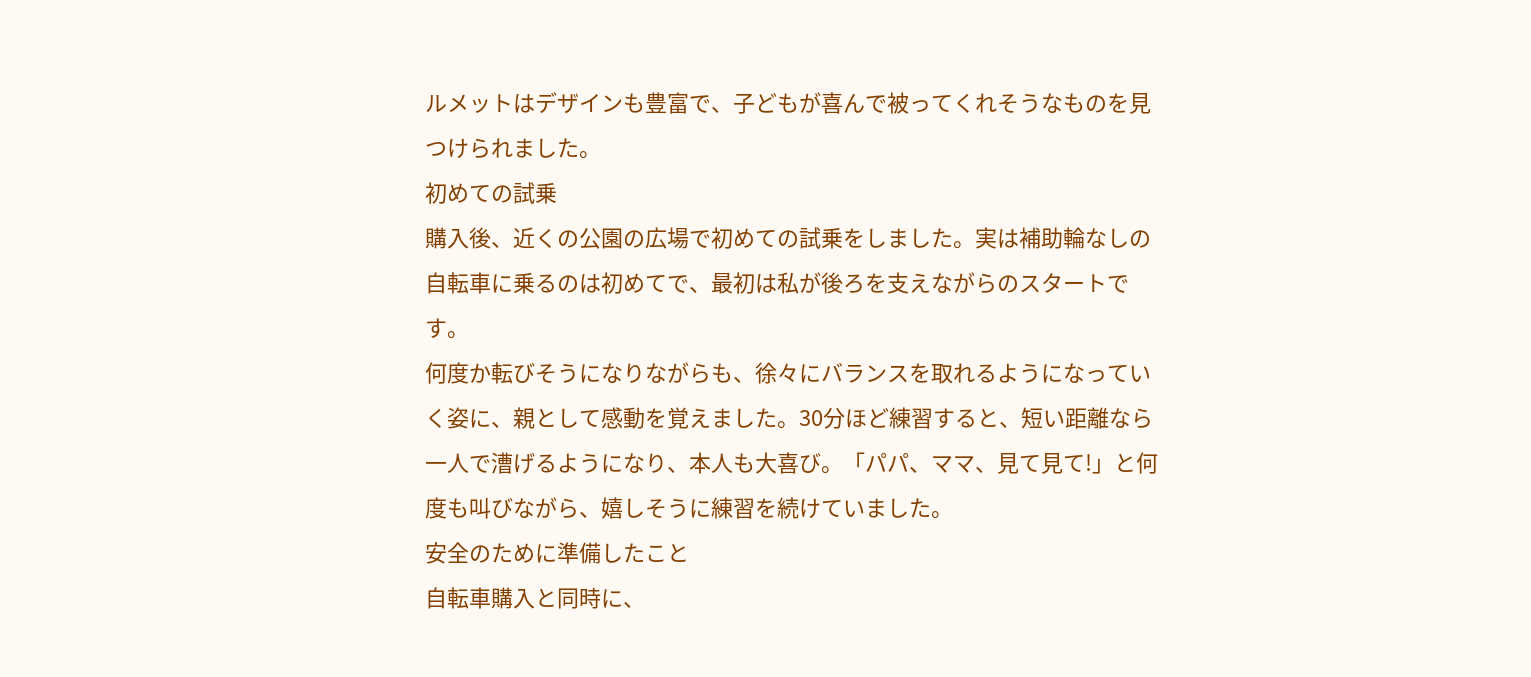ルメットはデザインも豊富で、子どもが喜んで被ってくれそうなものを見つけられました。
初めての試乗
購入後、近くの公園の広場で初めての試乗をしました。実は補助輪なしの自転車に乗るのは初めてで、最初は私が後ろを支えながらのスタートです。
何度か転びそうになりながらも、徐々にバランスを取れるようになっていく姿に、親として感動を覚えました。30分ほど練習すると、短い距離なら一人で漕げるようになり、本人も大喜び。「パパ、ママ、見て見て!」と何度も叫びながら、嬉しそうに練習を続けていました。
安全のために準備したこと
自転車購入と同時に、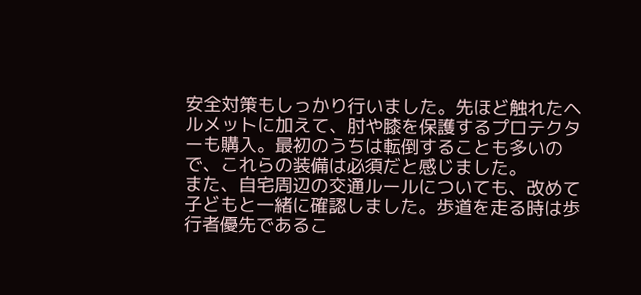安全対策もしっかり行いました。先ほど触れたヘルメットに加えて、肘や膝を保護するプロテクターも購入。最初のうちは転倒することも多いので、これらの装備は必須だと感じました。
また、自宅周辺の交通ルールについても、改めて子どもと一緒に確認しました。歩道を走る時は歩行者優先であるこ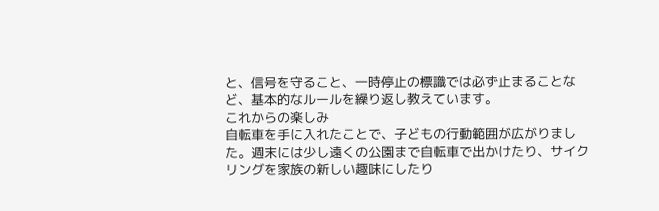と、信号を守ること、一時停止の標識では必ず止まることなど、基本的なルールを繰り返し教えています。
これからの楽しみ
自転車を手に入れたことで、子どもの行動範囲が広がりました。週末には少し遠くの公園まで自転車で出かけたり、サイクリングを家族の新しい趣味にしたり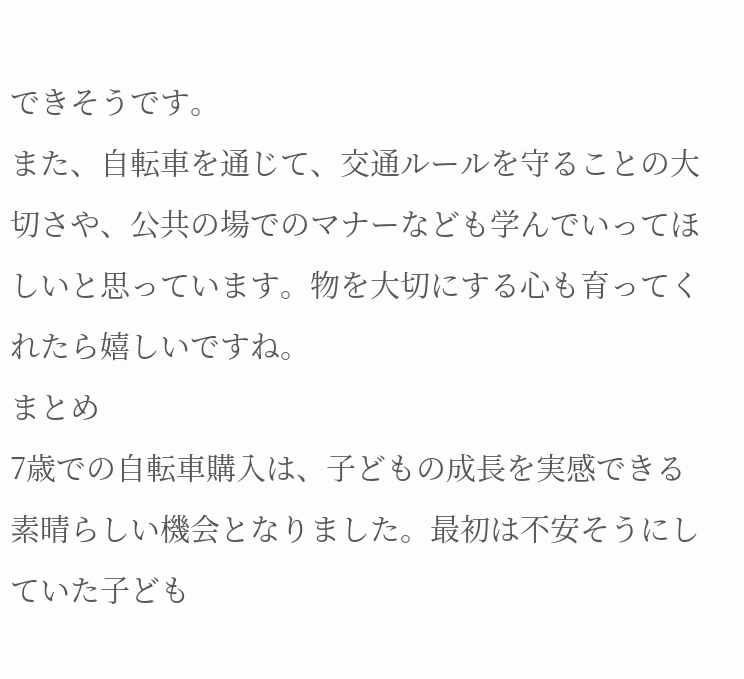できそうです。
また、自転車を通じて、交通ルールを守ることの大切さや、公共の場でのマナーなども学んでいってほしいと思っています。物を大切にする心も育ってくれたら嬉しいですね。
まとめ
7歳での自転車購入は、子どもの成長を実感できる素晴らしい機会となりました。最初は不安そうにしていた子ども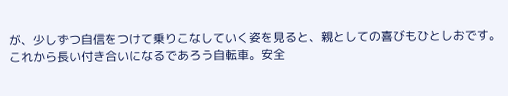が、少しずつ自信をつけて乗りこなしていく姿を見ると、親としての喜びもひとしおです。
これから長い付き合いになるであろう自転車。安全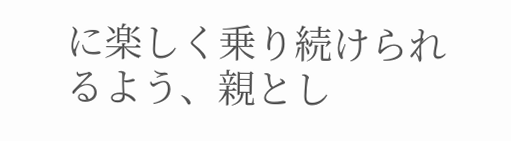に楽しく乗り続けられるよう、親とし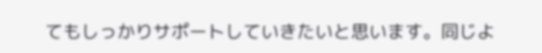てもしっかりサポートしていきたいと思います。同じよ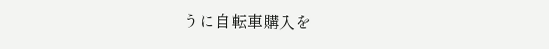うに自転車購入を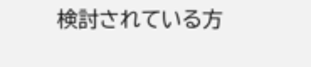検討されている方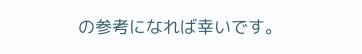の参考になれば幸いです。